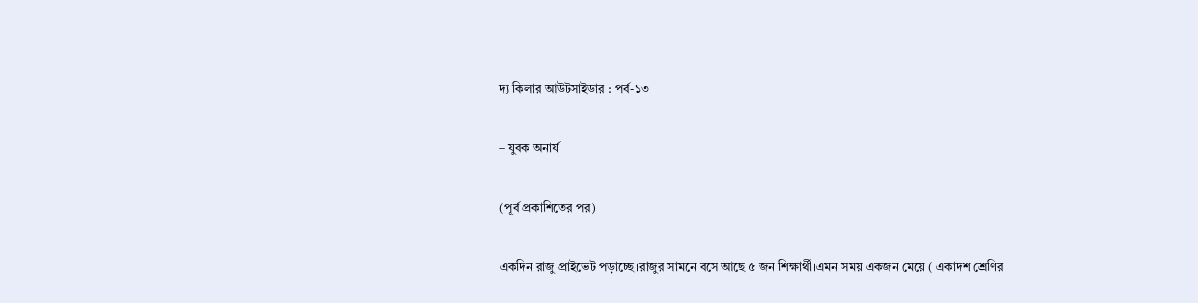দ্য কিলার আউটসাইডার : পর্ব-১৩

– যুবক অনার্য

(পূর্ব প্রকাশিতের পর)

একদিন রাজু প্রাইভেট পড়াচ্ছে।রাজুর সামনে বসে আছে ৫ জন শিক্ষার্থী।এমন সময় একজন মেয়ে ( একাদশ শ্রেণির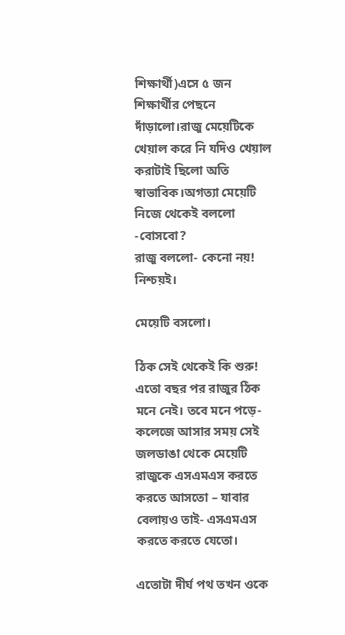শিক্ষার্থী)এসে ৫ জন শিক্ষার্থীর পেছনে দাঁড়ালো।রাজু মেয়েটিকে খেয়াল করে নি যদিও খেয়াল করাটাই ছিলো অতি স্বাভাবিক।অগত্যা মেয়েটি নিজে থেকেই বললো -বোসবো?
রাজু বললো- কেনো নয়! নিশ্চয়ই।

মেয়েটি বসলো।

ঠিক সেই থেকেই কি শুরু!
এতো বছর পর রাজুর ঠিক মনে নেই। তবে মনে পড়ে- কলেজে আসার সময় সেই জলডাঙা থেকে মেয়েটি রাজুকে এসএমএস করতে করতে আসতো – যাবার বেলায়ও তাই- এসএমএস করতে করতে যেতো।

এতোটা দীর্ঘ পথ তখন ওকে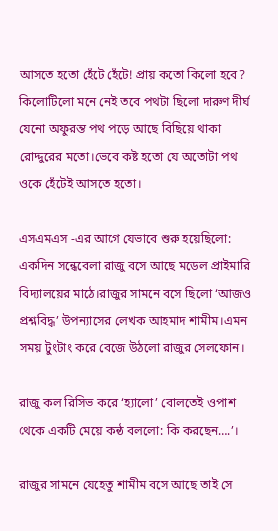আসতে হতো হেঁটে হেঁটে! প্রায় কতো কিলো হবে? কিলোটিলো মনে নেই তবে পথটা ছিলো দারুণ দীর্ঘ যেনো অফুরন্ত পথ পড়ে আছে বিছিয়ে থাকা রোদ্দুরের মতো।ভেবে কষ্ট হতো যে অতোটা পথ ওকে হেঁটেই আসতে হতো।

এসএমএস -এর আগে যেভাবে শুরু হয়েছিলো: একদিন সন্ধেবেলা রাজু বসে আছে মডেল প্রাইমারি বিদ্যালয়ের মাঠে।রাজুর সামনে বসে ছিলো ‘আজও প্রশ্নবিদ্ধ’ উপন্যাসের লেখক আহমাদ শামীম।এমন সময় টুংটাং করে বেজে উঠলো রাজুর সেলফোন।

রাজু কল রিসিভ করে ‘হ্যালো’ বোলতেই ওপাশ থেকে একটি মেয়ে কন্ঠ বললো: কি করছেন….’।

রাজুর সামনে যেহেতু শামীম বসে আছে তাই সে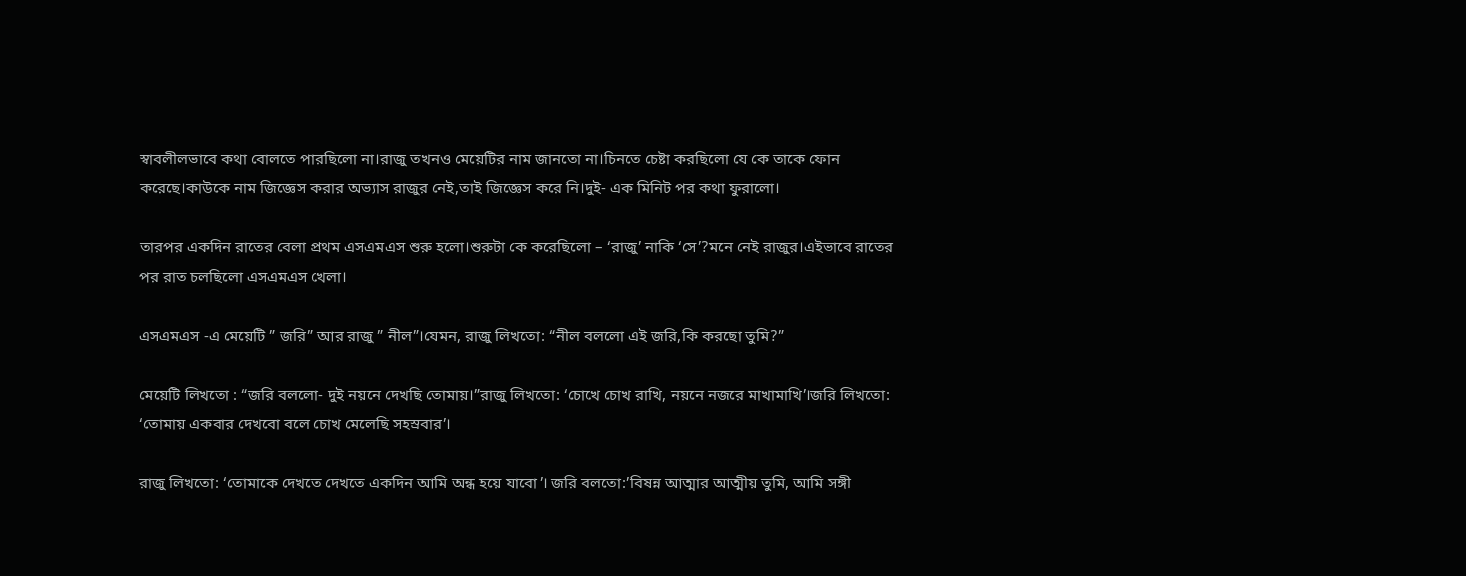স্বাবলীলভাবে কথা বোলতে পারছিলো না।রাজু তখনও মেয়েটির নাম জানতো না।চিনতে চেষ্টা করছিলো যে কে তাকে ফোন করেছে।কাউকে নাম জিজ্ঞেস করার অভ্যাস রাজুর নেই,তাই জিজ্ঞেস করে নি।দুই- এক মিনিট পর কথা ফুরালো।

তারপর একদিন রাতের বেলা প্রথম এসএমএস শুরু হলো।শুরুটা কে করেছিলো – ‘রাজু’ নাকি ‘সে’?মনে নেই রাজুর।এইভাবে রাতের পর রাত চলছিলো এসএমএস খেলা।

এসএমএস -এ মেয়েটি ” জরি” আর রাজু ” নীল”।যেমন, রাজু লিখতো: “নীল বললো এই জরি,কি করছো তুমি?”

মেয়েটি লিখতো : “জরি বললো- দুই নয়নে দেখছি তোমায়।”রাজু লিখতো: ‘চোখে চোখ রাখি, নয়নে নজরে মাখামাখি’।জরি লিখতো: ‘তোমায় একবার দেখবো বলে চোখ মেলেছি সহস্রবার’।

রাজু লিখতো: ‘তোমাকে দেখতে দেখতে একদিন আমি অন্ধ হয়ে যাবো’। জরি বলতো:’বিষন্ন আত্মার আত্মীয় তুমি, আমি সঙ্গী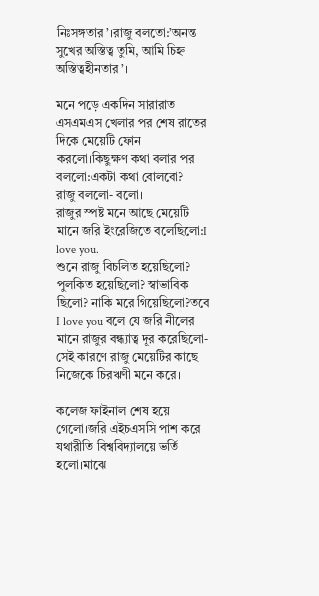নিঃসঙ্গতার’।রাজু বলতো:’অনন্ত সুখের অস্তিত্ব তুমি, আমি চিহ্ন অস্তিত্বহীনতার’।

মনে পড়ে একদিন সারারাত এসএমএস খেলার পর শেষ রাতের দিকে মেয়েটি ফোন করলো।কিছুক্ষণ কথা বলার পর বললো:একটা কথা বোলবো?
রাজু বললো- বলো।
রাজুর স্পষ্ট মনে আছে মেয়েটি মানে জরি ইংরেজিতে বলেছিলো:I love you.
শুনে রাজু বিচলিত হয়েছিলো? পুলকিত হয়েছিলো? স্বাভাবিক ছিলো? নাকি মরে গিয়েছিলো?তবে I love you বলে যে জরি নীলের মানে রাজুর বন্ধ্যাত্ব দূর করেছিলো- সেই কারণে রাজু মেয়েটির কাছে নিজেকে চিরঋণী মনে করে।

কলেজ ফাইনাল শেষ হয়ে গেলো।জরি এইচএসসি পাশ করে যথারীতি বিশ্ববিদ্যালয়ে ভর্তি হলো।মাঝে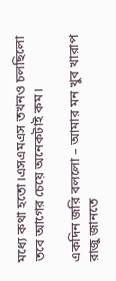মধ্যে কথা হতো।এসএমএস তখনও চলছিলো তবে আগের চেয়ে অনেকটাই কম।

একদিন জরি বললো – আমার মন খুব খারাপ
রাজু জানতে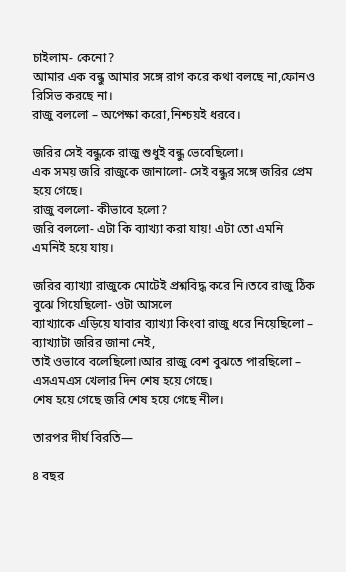চাইলাম- কেনো?
আমার এক বন্ধু আমার সঙ্গে রাগ করে কথা বলছে না,ফোনও রিসিভ করছে না।
রাজু বললো – অপেক্ষা করো,নিশ্চয়ই ধরবে।

জরির সেই বন্ধুকে রাজু শুধুই বন্ধু ভেবেছিলো।
এক সময় জরি রাজুকে জানালো- সেই বন্ধুর সঙ্গে জরির প্রেম হয়ে গেছে।
রাজু বললো- কীভাবে হলো?
জরি বললো- এটা কি ব্যাখ্যা করা যায়! এটা তো এমনি এমনিই হয়ে যায়।

জরির ব্যাখ্যা রাজুকে মোটেই প্রশ্নবিদ্ধ করে নি।তবে রাজু ঠিক বুঝে গিয়েছিলো- ওটা আসলে
ব্যাখ্যাকে এড়িয়ে যাবার ব্যাখ্যা কিংবা রাজু ধরে নিয়েছিলো – ব্যাখ্যাটা জরির জানা নেই,
তাই ওভাবে বলেছিলো।আর রাজু বেশ বুঝতে পারছিলো – এসএমএস খেলার দিন শেষ হয়ে গেছে।
শেষ হয়ে গেছে জরি শেষ হয়ে গেছে নীল।

তারপর দীর্ঘ বিরতি—

৪ বছর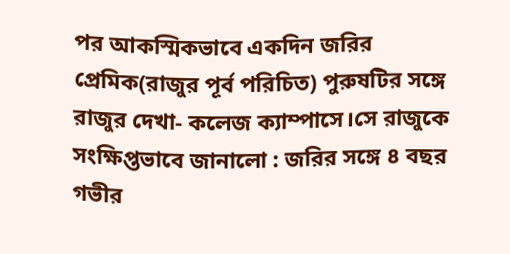পর আকস্মিকভাবে একদিন জরির প্রেমিক(রাজুর পূর্ব পরিচিত) পুরুষটির সঙ্গে রাজুর দেখা- কলেজ ক্যাম্পাসে।সে রাজুকে সংক্ষিপ্তভাবে জানালো : জরির সঙ্গে ৪ বছর গভীর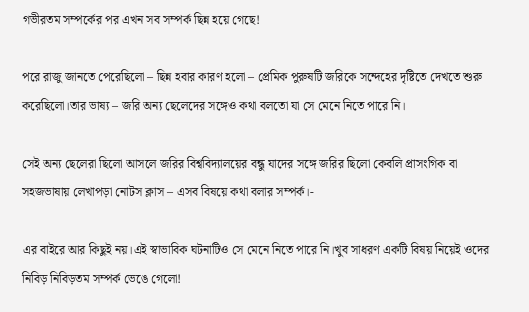গভীরতম সম্পর্কের পর এখন সব সম্পর্ক ছিন্ন হয়ে গেছে!

পরে রাজু জানতে পেরেছিলো – ছিন্ন হবার কারণ হলো – প্রেমিক পুরুষটি জরিকে সন্দেহের দৃষ্টিতে দেখতে শুরু করেছিলো।তার ভাষ্য – জরি অন্য ছেলেদের সঙ্গেও কথা বলতো যা সে মেনে নিতে পারে নি।

সেই অন্য ছেলেরা ছিলো আসলে জরির বিশ্ববিদ্যালয়ের বন্ধু যাদের সঙ্গে জরির ছিলো কেবলি প্রাসংগিক বা সহজভাষায় লেখাপড়া নোটস ক্লাস – এসব বিষয়ে কথা বলার সম্পর্ক।-

এর বাইরে আর কিছুই নয়।এই স্বাভাবিক ঘটনাটিও সে মেনে নিতে পারে নি।খুব সাধরণ একটি বিষয় নিয়েই ওদের নিবিড় নিবিড়তম সম্পর্ক ভেঙে গেলো!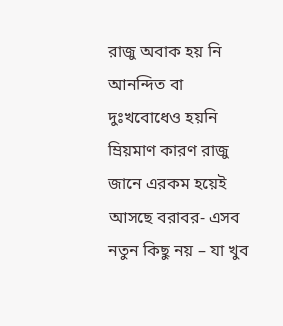রাজু অবাক হয় নি আনন্দিত বা দুঃখবোধেও হয়নি ম্রিয়মাণ কারণ রাজু জানে এরকম হয়েই আসছে বরাবর- এসব নতুন কিছু নয় – যা খুব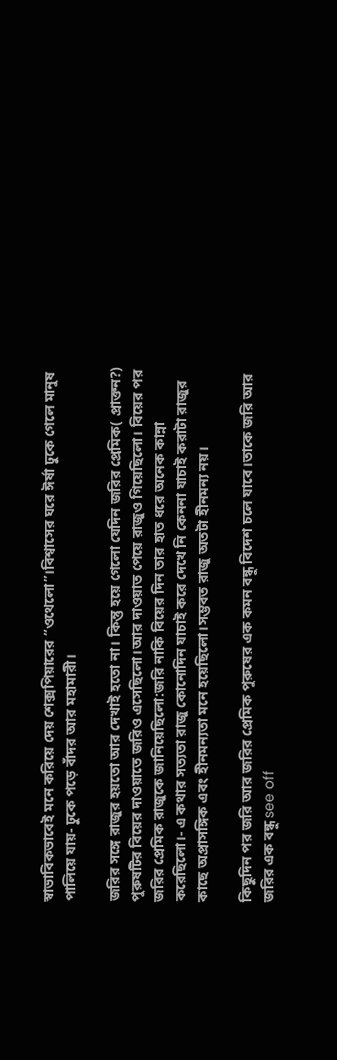স্বাভাবিকভাবেই মনে করিয়ে দেয় শেক্সপিয়ারের “ওথেলো”।বিশ্বাসের ঘরে ঈর্ষা ঢুকে গেলে মানুষ পালিয়ে যায়- ঢুকে পড়ে বাঁদর আর মহামারী।

জরির সঙ্গে রাজুর হয়তো আর দেখাই হতো না। কিন্তু হয়ে গেলো যেদিন জরির প্রেমিক( প্রাক্তন?) পুরুষটির বিয়ের দাওয়াতে জরিও এসেছিলো।আর দাওয়াত পেয়ে রাজুও গিয়েছিলো। বিয়ের পর জরির প্রেমিক রাজুকে জানিয়েছিলো:জরি নাকি বিয়ের দিন তার হাত ধরে অনেক কান্না করেছিলো।- এ কথার সত্যতা রাজু কোনোদিন যাচাই করে দেখে নি কেননা যাচাই করাটা রাজুর কাছে অপ্রাসঙ্গিক এবং হীনমন্যতা মনে হয়েছিলো।সম্ভবত রাজু অতটা হীনমন্য নয়।

কিছুদিন পর জরি আর জরির প্রেমিক পুরুষের এক কমন বন্ধু বিদেশ চলে যাবে।তাকে জরি আর জরির এক বন্ধু see off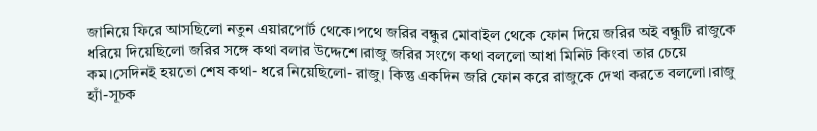জানিয়ে ফিরে আসছিলো নতুন এয়ারপোর্ট থেকে।পথে জরির বন্ধুর মোবাইল থেকে ফোন দিয়ে জরির অই বন্ধুটি রাজুকে ধরিয়ে দিয়েছিলো জরির সঙ্গে কথা বলার উদ্দেশে।রাজু জরির সংগে কথা বললো আধা মিনিট কিংবা তার চেয়ে কম।সেদিনই হয়তো শেষ কথা- ধরে নিয়েছিলো- রাজু। কিন্তু একদিন জরি ফোন করে রাজুকে দেখা করতে বললো।রাজু হ্যাঁ-সূচক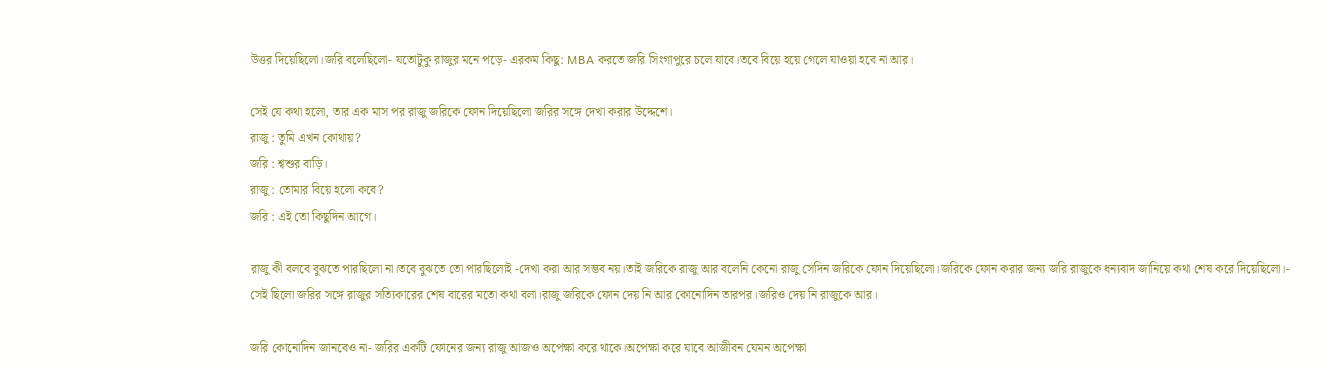উত্তর দিয়েছিলো।জরি বলেছিলো- যতোটুকু রাজুর মনে পড়ে- এরকম কিছু: MBA করতে জরি সিংগাপুরে চলে যাবে।তবে বিয়ে হয়ে গেলে যাওয়া হবে না আর।

সেই যে কথা হলো, তার এক মাস পর রাজু জরিকে ফোন দিয়েছিলো জরির সঙ্গে দেখা করার উদ্দেশে।
রাজু : তুমি এখন কোথায়?
জরি : শ্বশুর বাড়ি।
রাজু : তোমার বিয়ে হলো কবে?
জরি : এই তো কিছুদিন আগে।

রাজু কী বলবে বুঝতে পারছিলো না।তবে বুঝতে তো পারছিলোই -দেখা করা আর সম্ভব নয়।তাই জরিকে রাজু আর বলেনি কেনো রাজু সেদিন জরিকে ফোন দিয়েছিলো।জরিকে ফোন করার জন্য জরি রাজুকে ধন্যবাদ জানিয়ে কথা শেষ করে দিয়েছিলো।-
সেই ছিলো জরির সঙ্গে রাজুর সত্যিকারের শেষ বারের মতো কথা বলা।রাজু জরিকে ফোন দেয় নি আর কোনোদিন তারপর।জরিও দেয় নি রাজুকে আর।

জরি কোনোদিন জানবেও না- জরির একটি ফোনের জন্য রাজু আজও অপেক্ষা করে থাকে।অপেক্ষা করে যাবে আজীবন যেমন অপেক্ষা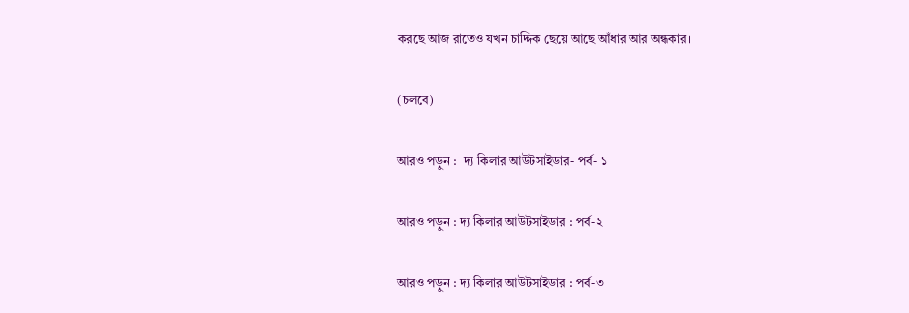করছে আজ রাতেও যখন চাদ্দিক ছেয়ে আছে আঁধার আর অন্ধকার।

(চলবে)

আরও পড়ুন :  দ্য কিলার আউটসাইডার- পর্ব- ১

আরও পড়ুন : দ্য কিলার আউটসাইডার : পর্ব-২

আরও পড়ুন : দ্য কিলার আউটসাইডার : পর্ব-৩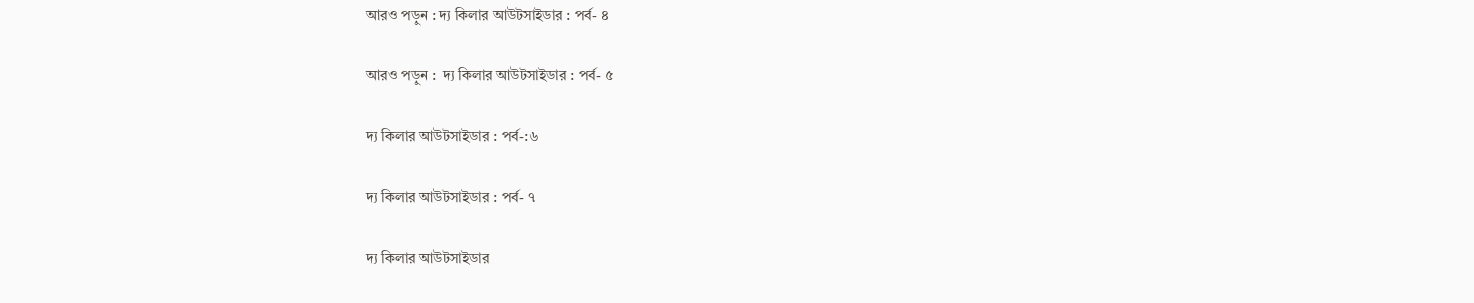আরও পড়ুন : দ্য কিলার আউটসাইডার : পর্ব- ৪

আরও পড়ুন :  দ্য কিলার আউটসাইডার : পর্ব- ৫

দ্য কিলার আউটসাইডার : পর্ব-:৬

দ্য কিলার আউটসাইডার : পর্ব- ৭

দ্য কিলার আউটসাইডার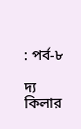: পর্ব-৮

দ্য কিলার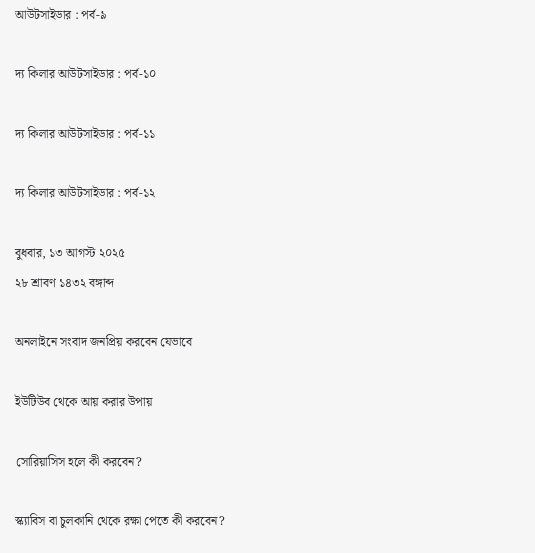আউটসাইডার : পর্ব-৯

দ্য কিলার আউটসাইডার : পর্ব-১০

দ্য কিলার আউটসাইডার : পর্ব-১১

দ্য কিলার আউটসাইডার : পর্ব-১২

বুধবার, ১৩ আগস্ট ২০২৫
২৮ শ্রাবণ ১৪৩২ বঙ্গাব্দ

অনলাইনে সংবাদ জনপ্রিয় করবেন যেভাবে

ইউটিউব থেকে আয় করার উপায়

সোরিয়াসিস হলে কী করবেন?

স্ক্যাবিস বা চুলকানি থেকে রক্ষা পেতে কী করবেন?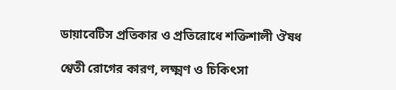ডায়াবেটিস প্রতিকার ও প্রতিরোধে শক্তিশালী ঔষধ

শ্বেতী রোগের কারণ, লক্ষ্মণ ও চিকিৎসা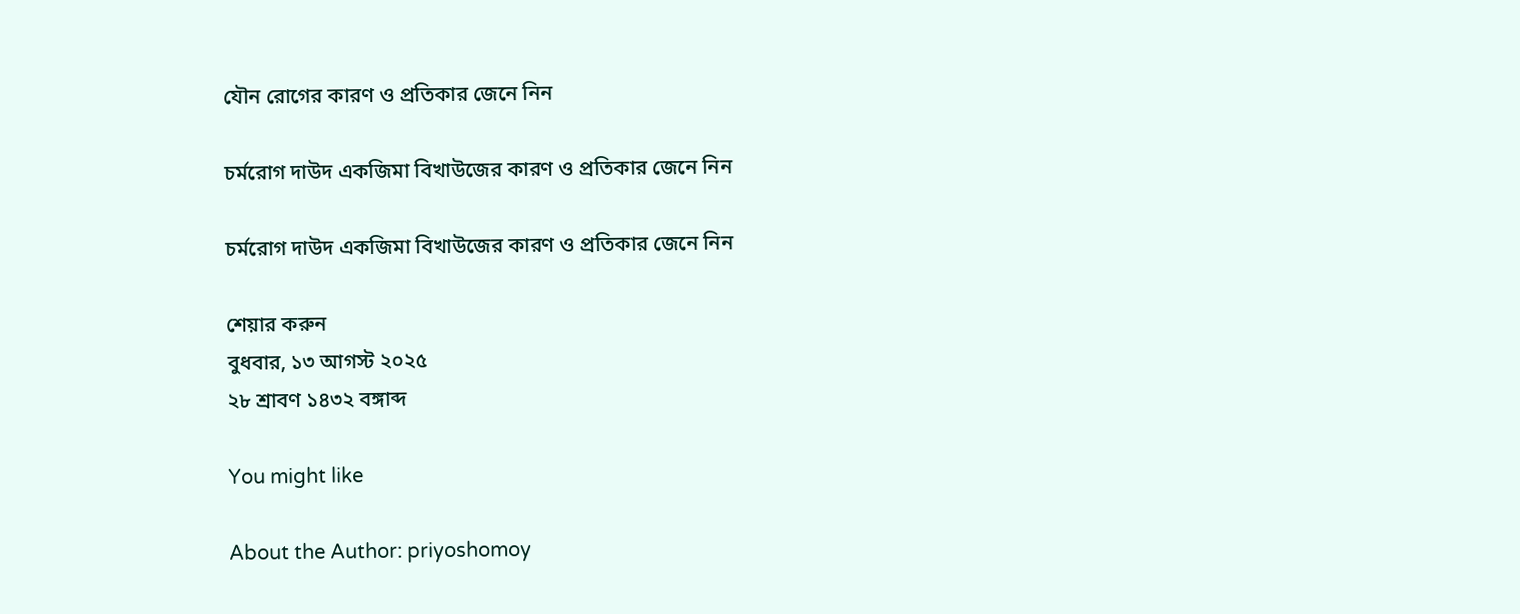যৌন রোগের কারণ ও প্রতিকার জেনে নিন

চর্মরোগ দাউদ একজিমা বিখাউজের কারণ ও প্রতিকার জেনে নিন

চর্মরোগ দাউদ একজিমা বিখাউজের কারণ ও প্রতিকার জেনে নিন

শেয়ার করুন
বুধবার, ১৩ আগস্ট ২০২৫
২৮ শ্রাবণ ১৪৩২ বঙ্গাব্দ

You might like

About the Author: priyoshomoy